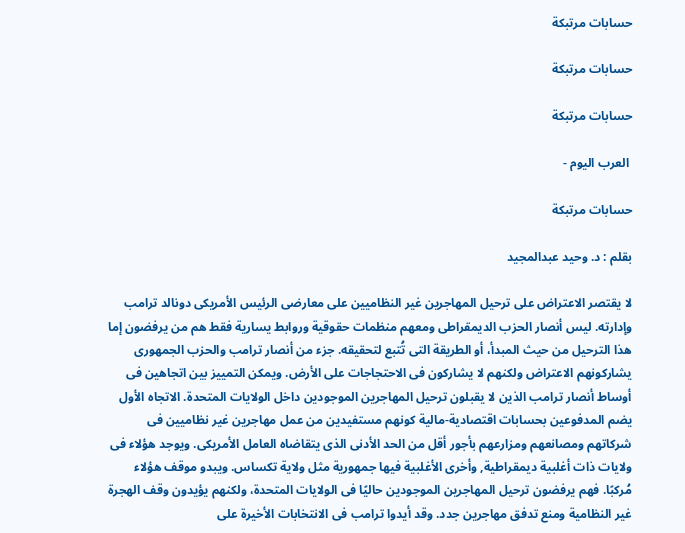حسابات مرتبكة

حسابات مرتبكة

حسابات مرتبكة

 العرب اليوم -

حسابات مرتبكة

بقلم : د. وحيد عبدالمجيد

لا يقتصر الاعتراض على ترحيل المهاجرين غير النظاميين على معارضى الرئيس الأمريكى دونالد ترامب وإدارته. ليس أنصار الحزب الديمقراطى ومعهم منظمات حقوقية وروابط يسارية فقط هم من يرفضون إما هذا الترحيل من حيث المبدأ، أو الطريقة التى تُتبع لتحقيقه. جزء من أنصار ترامب والحزب الجمهورى يشاركونهم الاعتراض ولكنهم لا يشاركون فى الاحتجاجات على الأرض. ويمكن التمييز بين اتجاهين فى أوساط أنصار ترامب الذين لا يقبلون ترحيل المهاجرين الموجودين داخل الولايات المتحدة. الاتجاه الأول يضم المدفوعين بحسابات اقتصادية-مالية كونهم مستفيدين من عمل مهاجرين غير نظاميين فى شركاتهم ومصانعهم ومزارعهم بأجور أقل من الحد الأدنى الذى يتقاضاه العامل الأمريكى. ويوجد هؤلاء فى ولايات ذات أغلبية ديمقراطية, وأخرى الأغلبية فيها جمهورية مثل ولاية تكساس. ويبدو موقف هؤلاء مُركبًا. فهم يرفضون ترحيل المهاجرين الموجودين حاليًا فى الولايات المتحدة، ولكنهم يؤيدون وقف الهجرة غير النظامية ومنع تدفق مهاجرين جدد. وقد أيدوا ترامب فى الانتخابات الأخيرة على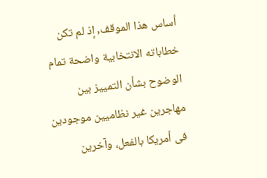أساس هذا الموقف, إذ لم تكن خطاباته الانتخابية واضحة تمام الوضوح بشأن التمييز بين مهاجرين غير نظاميين موجودين فى أمريكا بالفعل، وآخرين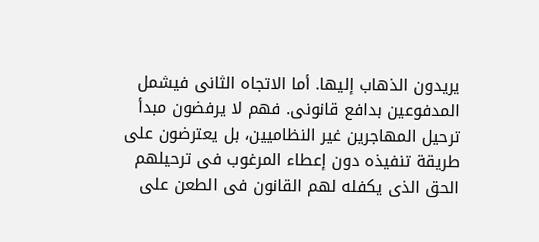يريدون الذهاب إليها. أما الاتجاه الثانى فيشمل المدفوعين بدافع قانونى. فهم لا يرفضون مبدأ ترحيل المهاجرين غير النظاميين، بل يعترضون على طريقة تنفيذه دون إعطاء المرغوب فى ترحيلهم الحق الذى يكفله لهم القانون فى الطعن على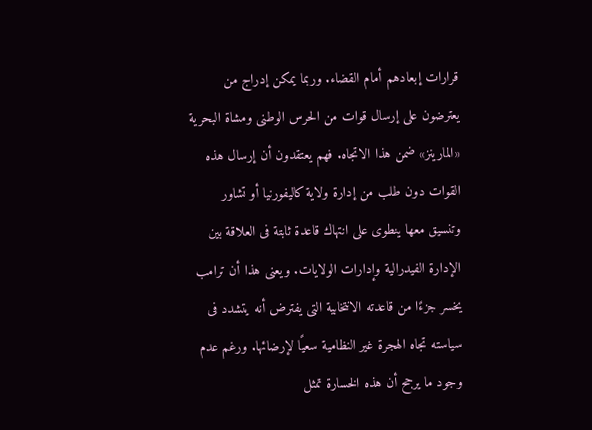قرارات إبعادهم أمام القضاء. وربما يمكن إدراج من يعترضون على إرسال قوات من الحرس الوطنى ومشاة البحرية «المارينز» ضمن هذا الاتجاه. فهم يعتقدون أن إرسال هذه القوات دون طلب من إدارة ولاية كاليفورنيا أو تشاور وتنسيق معها ينطوى على انتهاك قاعدة ثابتة فى العلاقة بين الإدارة الفيدرالية وإدارات الولايات. ويعنى هذا أن ترامب يخسر جزءًا من قاعدته الانتخابية التى يفترض أنه يتشدد فى سياسته تجاه الهجرة غير النظامية سعيًا لإرضائها. ورغم عدم وجود ما يرجح أن هذه الخسارة تمثل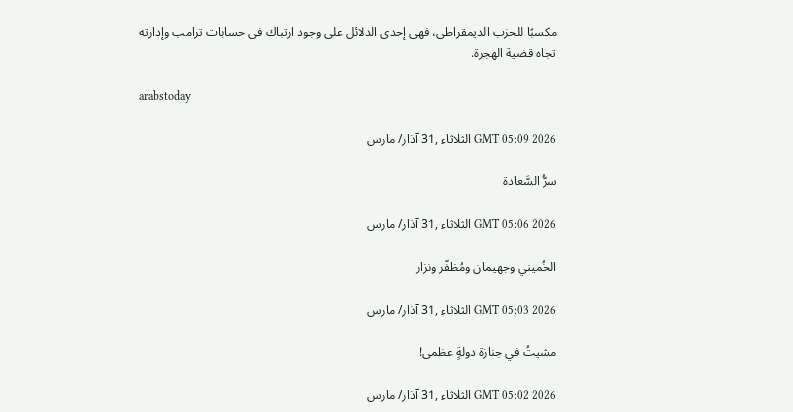مكسبًا للحزب الديمقراطى، فهى إحدى الدلائل على وجود ارتباك فى حسابات ترامب وإدارته تجاه قضية الهجرة.

arabstoday

GMT 05:09 2026 الثلاثاء ,31 آذار/ مارس

سرُّ السَّعادة

GMT 05:06 2026 الثلاثاء ,31 آذار/ مارس

الخُميني وجهيمان ومُظفّر ونزار

GMT 05:03 2026 الثلاثاء ,31 آذار/ مارس

مشيتُ في جنازة دولةٍ عظمى!

GMT 05:02 2026 الثلاثاء ,31 آذار/ مارس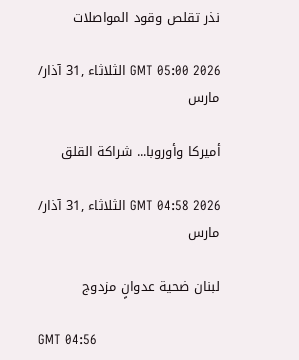نذر تقلص وقود المواصلات

GMT 05:00 2026 الثلاثاء ,31 آذار/ مارس

أميركا وأوروبا... شراكة القلق

GMT 04:58 2026 الثلاثاء ,31 آذار/ مارس

لبنان ضحية عدوانٍ مزدوج

GMT 04:56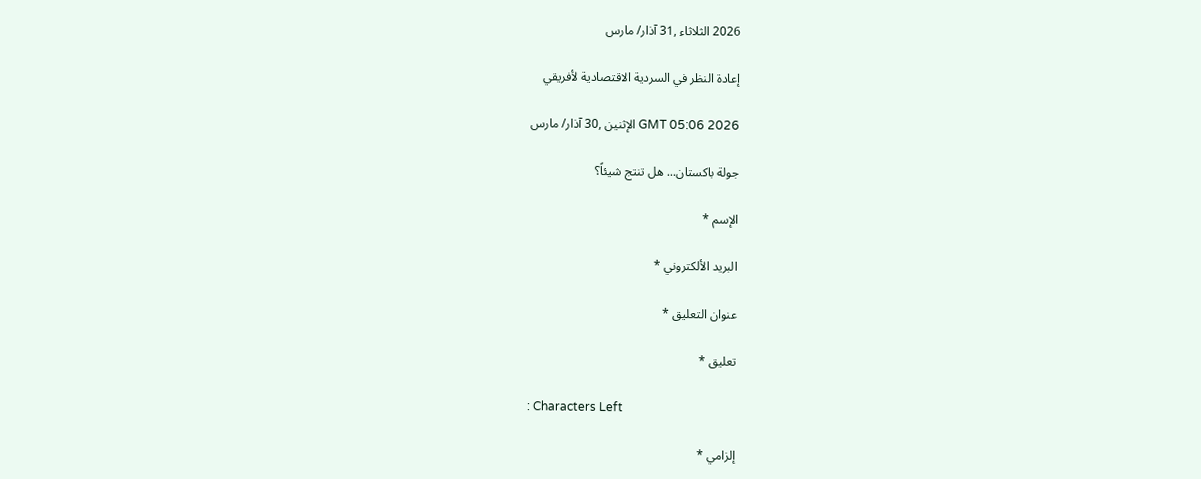2026 الثلاثاء ,31 آذار/ مارس

إعادة النظر في السردية الاقتصادية لأفريقي

GMT 05:06 2026 الإثنين ,30 آذار/ مارس

جولة باكستان... هل تنتج شيئاً؟

الإسم *

البريد الألكتروني *

عنوان التعليق *

تعليق *

: Characters Left

إلزامي *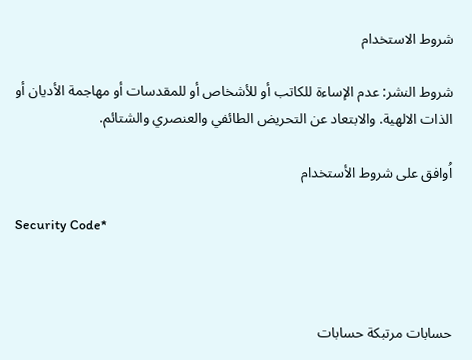شروط الاستخدام

شروط النشر: عدم الإساءة للكاتب أو للأشخاص أو للمقدسات أو مهاجمة الأديان أو الذات الالهية. والابتعاد عن التحريض الطائفي والعنصري والشتائم.

اُوافق على شروط الأستخدام

Security Code*



حسابات مرتبكة حسابات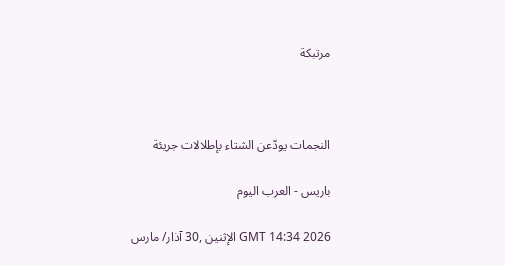مرتبكة



النجمات يودّعن الشتاء بإطلالات جريئة

باريس - العرب اليوم

GMT 14:34 2026 الإثنين ,30 آذار/ مارس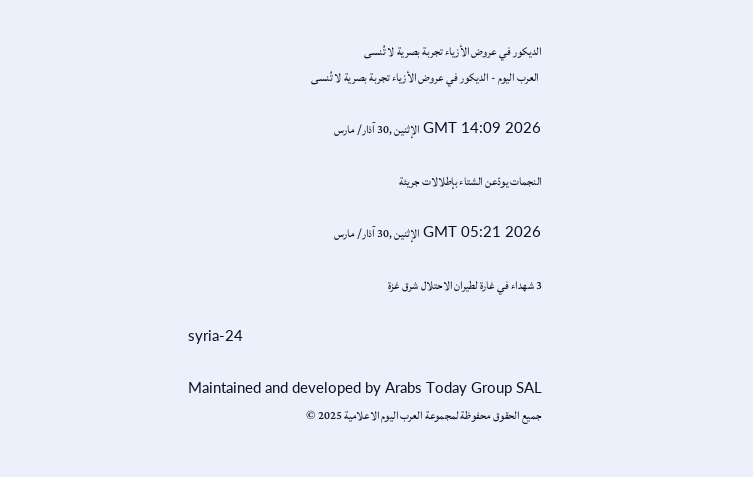الديكور في عروض الأزياء تجربة بصرية لا تُنسى
 العرب اليوم - الديكور في عروض الأزياء تجربة بصرية لا تُنسى

GMT 14:09 2026 الإثنين ,30 آذار/ مارس

النجمات يودّعن الشتاء بإطلالات جريئة

GMT 05:21 2026 الإثنين ,30 آذار/ مارس

3 شهداء في غارة لطيران الاحتلال شرق غزة

syria-24

Maintained and developed by Arabs Today Group SAL
جميع الحقوق محفوظة لمجموعة العرب اليوم الاعلامية 2025 ©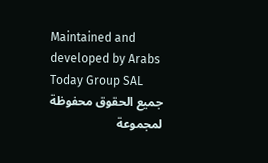Maintained and developed by Arabs Today Group SAL
جميع الحقوق محفوظة لمجموعة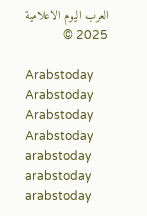العرب اليوم الاعلامية 2025 ©

Arabstoday Arabstoday Arabstoday Arabstoday
arabstoday arabstoday arabstoday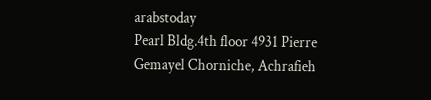arabstoday
Pearl Bldg.4th floor 4931 Pierre Gemayel Chorniche, Achrafieh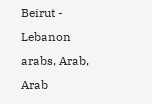Beirut - Lebanon
arabs, Arab, Arab